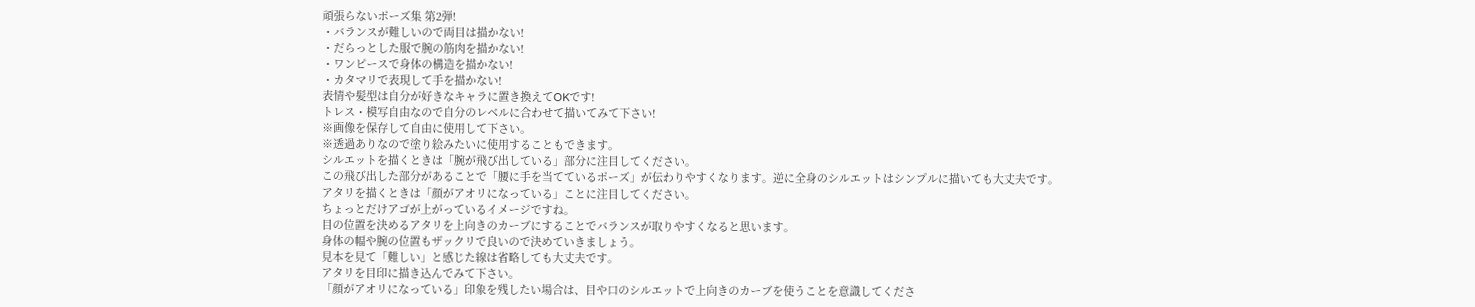頑張らないポーズ集 第2弾!
・バランスが難しいので両目は描かない!
・だらっとした服で腕の筋肉を描かない!
・ワンピースで身体の構造を描かない!
・カタマリで表現して手を描かない!
表情や髪型は自分が好きなキャラに置き換えてOKです!
トレス・模写自由なので自分のレベルに合わせて描いてみて下さい!
※画像を保存して自由に使用して下さい。
※透過ありなので塗り絵みたいに使用することもできます。
シルエットを描くときは「腕が飛び出している」部分に注目してください。
この飛び出した部分があることで「腰に手を当てているポーズ」が伝わりやすくなります。逆に全身のシルエットはシンプルに描いても大丈夫です。
アタリを描くときは「顔がアオリになっている」ことに注目してください。
ちょっとだけアゴが上がっているイメージですね。
目の位置を決めるアタリを上向きのカーブにすることでバランスが取りやすくなると思います。
身体の幅や腕の位置もザックリで良いので決めていきましょう。
見本を見て「難しい」と感じた線は省略しても大丈夫です。
アタリを目印に描き込んでみて下さい。
「顔がアオリになっている」印象を残したい場合は、目や口のシルエットで上向きのカーブを使うことを意識してくださ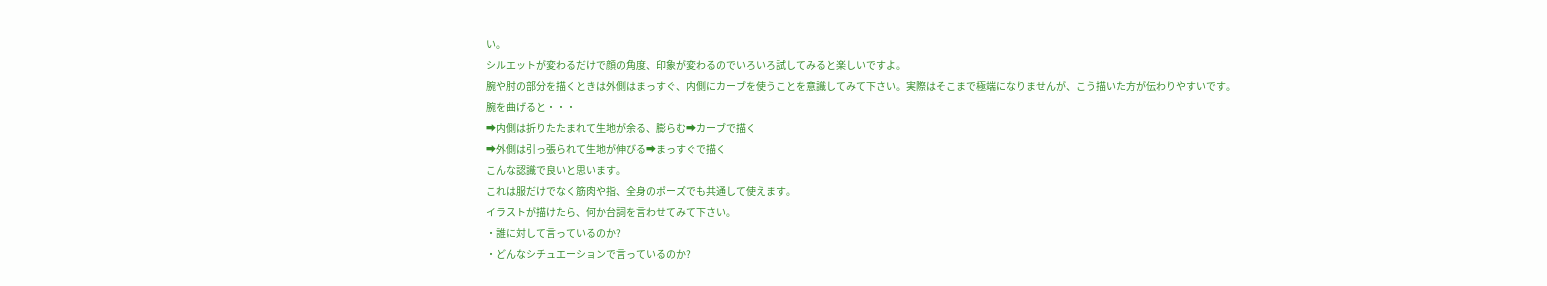い。
シルエットが変わるだけで顔の角度、印象が変わるのでいろいろ試してみると楽しいですよ。
腕や肘の部分を描くときは外側はまっすぐ、内側にカーブを使うことを意識してみて下さい。実際はそこまで極端になりませんが、こう描いた方が伝わりやすいです。
腕を曲げると・・・
➡内側は折りたたまれて生地が余る、膨らむ➡カーブで描く
➡外側は引っ張られて生地が伸びる➡まっすぐで描く
こんな認識で良いと思います。
これは服だけでなく筋肉や指、全身のポーズでも共通して使えます。
イラストが描けたら、何か台詞を言わせてみて下さい。
・誰に対して言っているのか?
・どんなシチュエーションで言っているのか?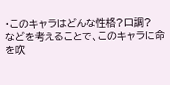・このキャラはどんな性格?口調?
などを考えることで、このキャラに命を吹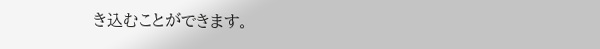き込むことができます。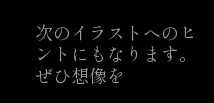次のイラストへのヒントにもなります。
ぜひ想像を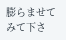膨らませてみて下さ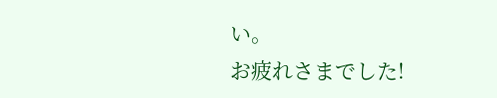い。
お疲れさまでした!